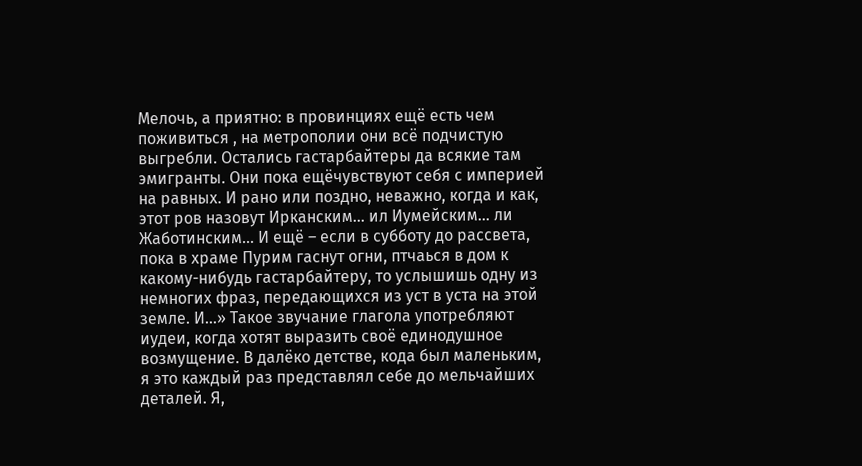Мелочь, а приятно: в провинциях ещё есть чем поживиться , на метрополии они всё подчистую выгребли. Остались гастарбайтеры да всякие там эмигранты. Они пока ещёчувствуют себя с империей на равных. И рано или поздно, неважно, когда и как, этот ров назовут Ирканским… ил Иумейским… ли Жаботинским… И ещё – если в субботу до рассвета, пока в храме Пурим гаснут огни, птчаься в дом к какому-нибудь гастарбайтеру, то услышишь одну из немногих фраз, передающихся из уст в уста на этой земле. И…» Такое звучание глагола употребляют иудеи, когда хотят выразить своё единодушное возмущение. В далёко детстве, кода был маленьким, я это каждый раз представлял себе до мельчайших деталей. Я,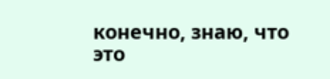конечно, знаю, что это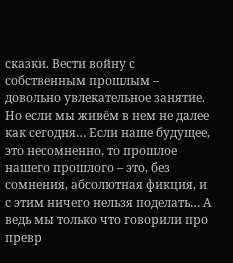сказки. Вести войну с собственным прошлым – довольно увлекательное занятие. Но если мы живём в нем не далее как сегодня… Если наше будущее, это несомненно, то прошлое нашего прошлого – это, без сомнения, абсолютная фикция, и с этим ничего нельзя поделать… А ведь мы только что говорили про превр